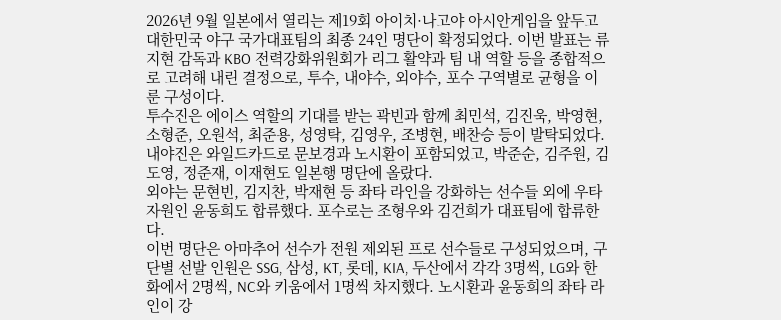2026년 9월 일본에서 열리는 제19회 아이치·나고야 아시안게임을 앞두고 대한민국 야구 국가대표팀의 최종 24인 명단이 확정되었다. 이번 발표는 류지현 감독과 KBO 전력강화위원회가 리그 활약과 팀 내 역할 등을 종합적으로 고려해 내린 결정으로, 투수, 내야수, 외야수, 포수 구역별로 균형을 이룬 구성이다.
투수진은 에이스 역할의 기대를 받는 곽빈과 함께 최민석, 김진욱, 박영현, 소형준, 오원석, 최준용, 성영탁, 김영우, 조병현, 배찬승 등이 발탁되었다. 내야진은 와일드카드로 문보경과 노시환이 포함되었고, 박준순, 김주원, 김도영, 정준재, 이재현도 일본행 명단에 올랐다.
외야는 문현빈, 김지찬, 박재현 등 좌타 라인을 강화하는 선수들 외에 우타 자원인 윤동희도 합류했다. 포수로는 조형우와 김건희가 대표팀에 합류한다.
이번 명단은 아마추어 선수가 전원 제외된 프로 선수들로 구성되었으며, 구단별 선발 인원은 SSG, 삼성, KT, 롯데, KIA, 두산에서 각각 3명씩, LG와 한화에서 2명씩, NC와 키움에서 1명씩 차지했다. 노시환과 윤동희의 좌타 라인이 강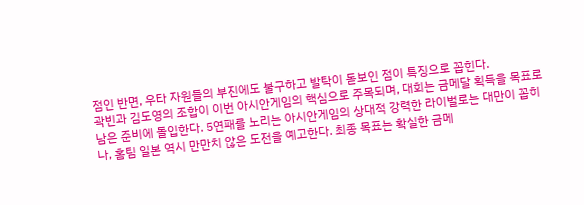점인 반면, 우타 자원들의 부진에도 불구하고 발탁이 돋보인 점이 특징으로 꼽힌다.
곽빈과 김도영의 조합이 이번 아시안게임의 핵심으로 주목되며, 대회는 금메달 획득을 목표로 남은 준비에 돌입한다. 5연패를 노리는 아시안게임의 상대적 강력한 라이벌로는 대만이 꼽히나, 홈팀 일본 역시 만만치 않은 도전을 예고한다. 최종 목표는 확실한 금메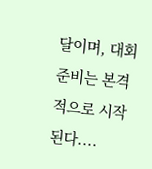달이며, 대회 준비는 본격적으로 시작된다....